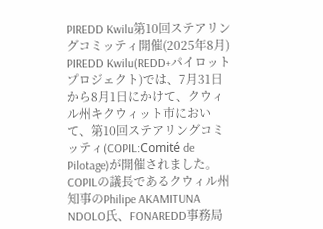PIREDD Kwilu第10回ステアリングコミッティ開催(2025年8月)
PIREDD Kwilu(REDD+パイロットプロジェクト)では、7月31日から8月1日にかけて、クウィル州キクウィット市において、第10回ステアリングコミッティ(COPIL:Comité de Pilotage)が開催されました。
COPILの議長であるクウィル州知事のPhilipe AKAMITUNA NDOLO氏、FONAREDD事務局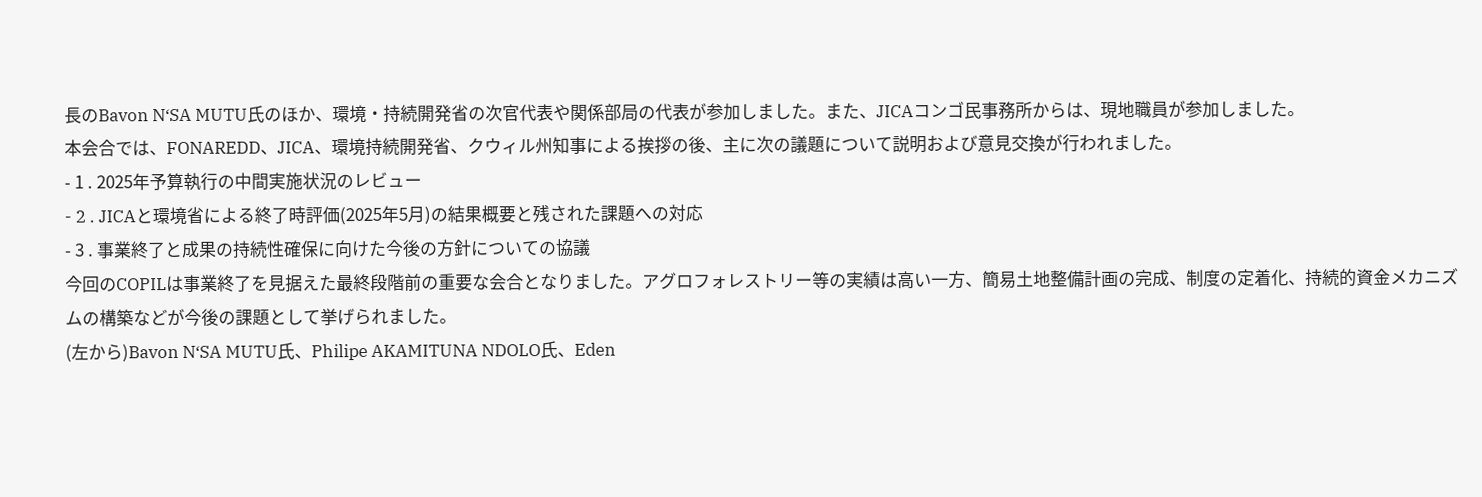長のBavon N‘SA MUTU氏のほか、環境・持続開発省の次官代表や関係部局の代表が参加しました。また、JICAコンゴ民事務所からは、現地職員が参加しました。
本会合では、FONAREDD、JICA、環境持続開発省、クウィル州知事による挨拶の後、主に次の議題について説明および意見交換が行われました。
- 1 . 2025年予算執行の中間実施状況のレビュー
- 2 . JICAと環境省による終了時評価(2025年5月)の結果概要と残された課題への対応
- 3 . 事業終了と成果の持続性確保に向けた今後の方針についての協議
今回のCOPILは事業終了を見据えた最終段階前の重要な会合となりました。アグロフォレストリー等の実績は高い一方、簡易土地整備計画の完成、制度の定着化、持続的資金メカニズムの構築などが今後の課題として挙げられました。
(左から)Bavon N‘SA MUTU氏、Philipe AKAMITUNA NDOLO氏、Eden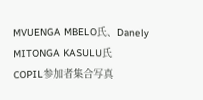MVUENGA MBELO氏、Danely MITONGA KASULU氏
COPIL参加者集合写真